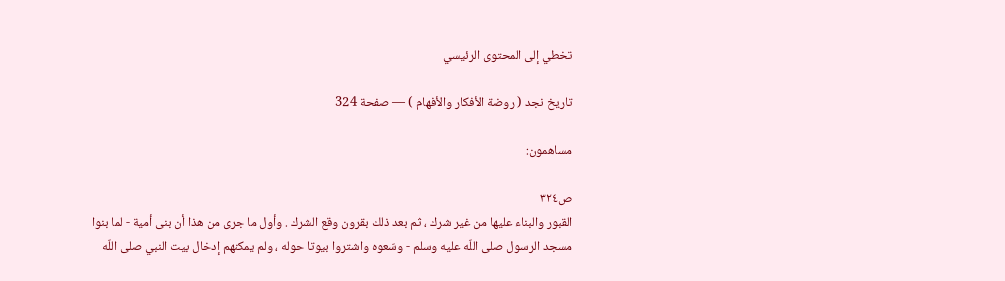تخطي إلى المحتوى الرئيسي

تاريخ نجد ( روضة الأفكار والأفهام ) — صفحة 324

مساهمون:

ص٣٢٤
القبور والبناء عليها من غير شرك ، ثم بعد ذلك بقرون وقع الشرك . وأول ما جرى من هذا أن بنى أمية - لما بنوا مسجد الرسول صلى اللّه عليه وسلم - وسّعوه واشتروا بيوتا حوله ، ولم يمكنهم إدخال بيت النبي صلى اللّه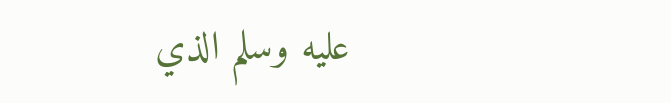عليه وسلم الذي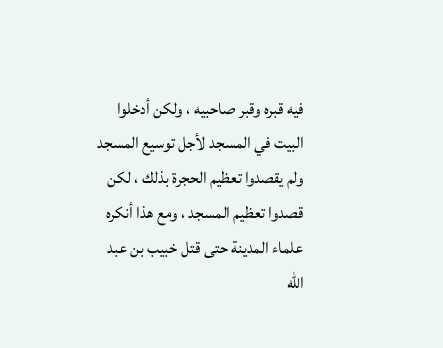فيه قبره وقبر صاحبيه ، ولكن أدخلوا البيت في المسجد لأجل توسيع المسجد ولم يقصدوا تعظيم الحجرة بذلك ، لكن قصدوا تعظيم المسجد ، ومع هذا أنكره علماء المدينة حتى قتل خبيب بن عبد اللّه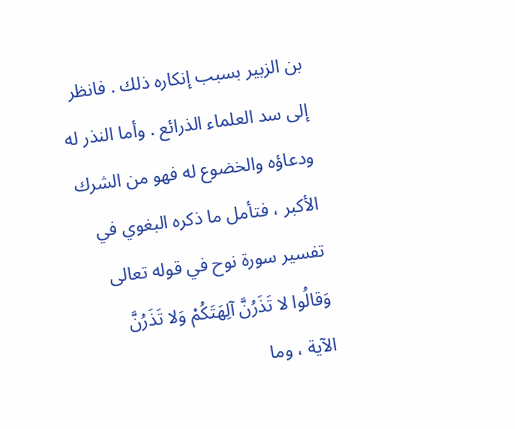بن الزبير بسبب إنكاره ذلك . فانظر إلى سد العلماء الذرائع . وأما النذر له ودعاؤه والخضوع له فهو من الشرك الأكبر ، فتأمل ما ذكره البغوي في تفسير سورة نوح في قوله تعالى
وَقالُوا لا تَذَرُنَّ آلِهَتَكُمْ وَلا تَذَرُنَّ
الآية ، وما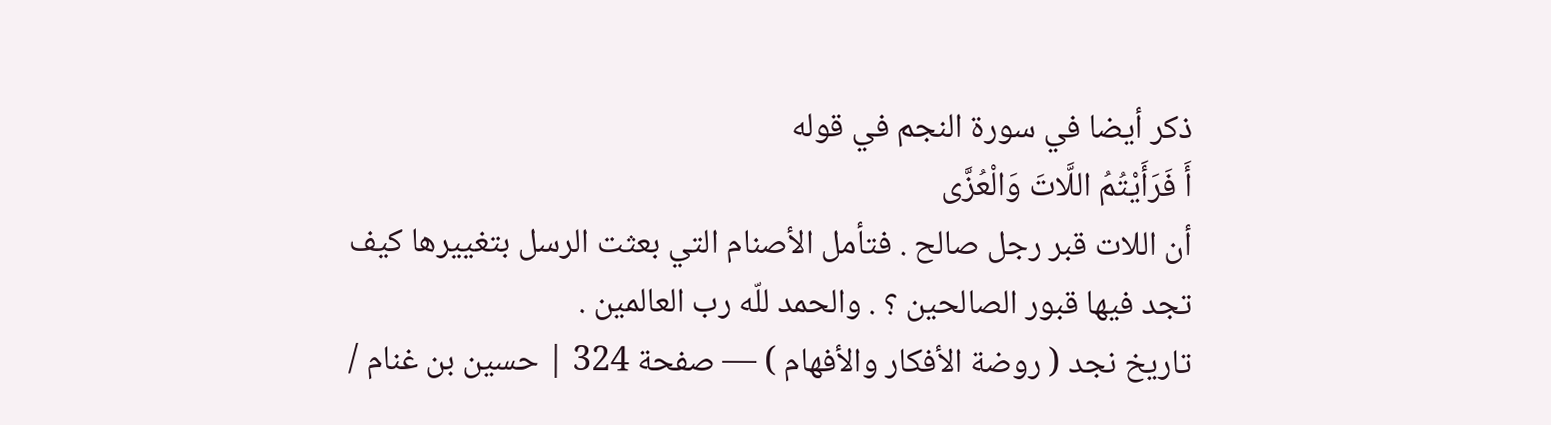ذكر أيضا في سورة النجم في قوله
أَ فَرَأَيْتُمُ اللَّاتَ وَالْعُزَّى
أن اللات قبر رجل صالح . فتأمل الأصنام التي بعثت الرسل بتغييرها كيف تجد فيها قبور الصالحين ؟ . والحمد للّه رب العالمين .
تاريخ نجد ( روضة الأفكار والأفهام ) — صفحة 324 | حسين بن غنام /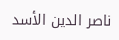ناصر الدين الأسد